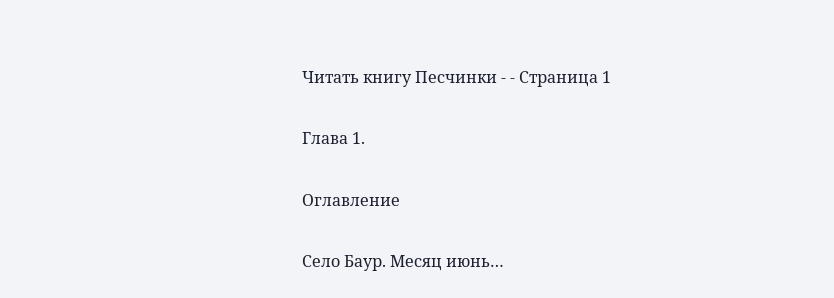Читать книгу Песчинки - - Страница 1

Глава 1.

Оглавление

Село Баур. Месяц июнь…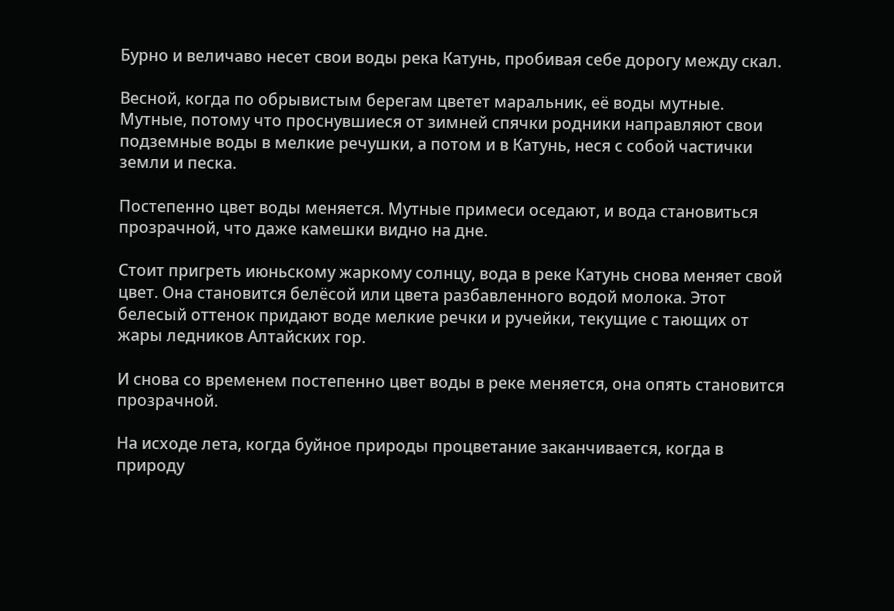Бурно и величаво несет свои воды река Катунь, пробивая себе дорогу между скал.

Весной, когда по обрывистым берегам цветет маральник, её воды мутные. Мутные, потому что проснувшиеся от зимней спячки родники направляют свои подземные воды в мелкие речушки, а потом и в Катунь, неся с собой частички земли и песка.

Постепенно цвет воды меняется. Мутные примеси оседают, и вода становиться прозрачной, что даже камешки видно на дне.

Стоит пригреть июньскому жаркому солнцу, вода в реке Катунь снова меняет свой цвет. Она становится белёсой или цвета разбавленного водой молока. Этот белесый оттенок придают воде мелкие речки и ручейки, текущие с тающих от жары ледников Алтайских гор.

И снова со временем постепенно цвет воды в реке меняется, она опять становится прозрачной.

На исходе лета, когда буйное природы процветание заканчивается, когда в природу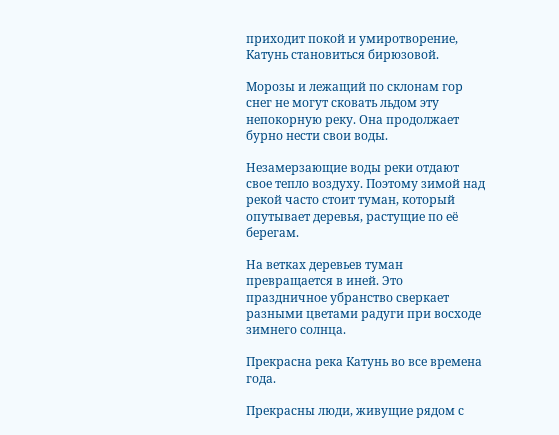приходит покой и умиротворение, Катунь становиться бирюзовой.

Морозы и лежащий по склонам гор снег не могут сковать льдом эту непокорную реку. Она продолжает бурно нести свои воды.

Незамерзающие воды реки отдают свое тепло воздуху. Поэтому зимой над рекой часто стоит туман, который опутывает деревья, растущие по её берегам.

На ветках деревьев туман превращается в иней. Это праздничное убранство сверкает разными цветами радуги при восходе зимнего солнца.

Прекрасна река Катунь во все времена года.

Прекрасны люди, живущие рядом с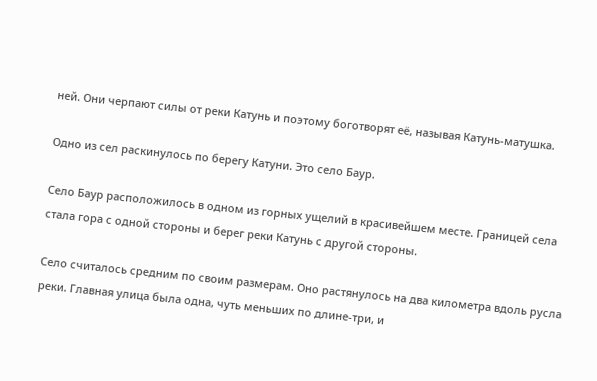ней. Они черпают силы от реки Катунь и поэтому боготворят её, называя Катунь-матушка.

Одно из сел раскинулось по берегу Катуни. Это село Баур.

Село Баур расположилось в одном из горных ущелий в красивейшем месте. Границей села стала гора с одной стороны и берег реки Катунь с другой стороны.

Село считалось средним по своим размерам. Оно растянулось на два километра вдоль русла реки. Главная улица была одна, чуть меньших по длине-три, и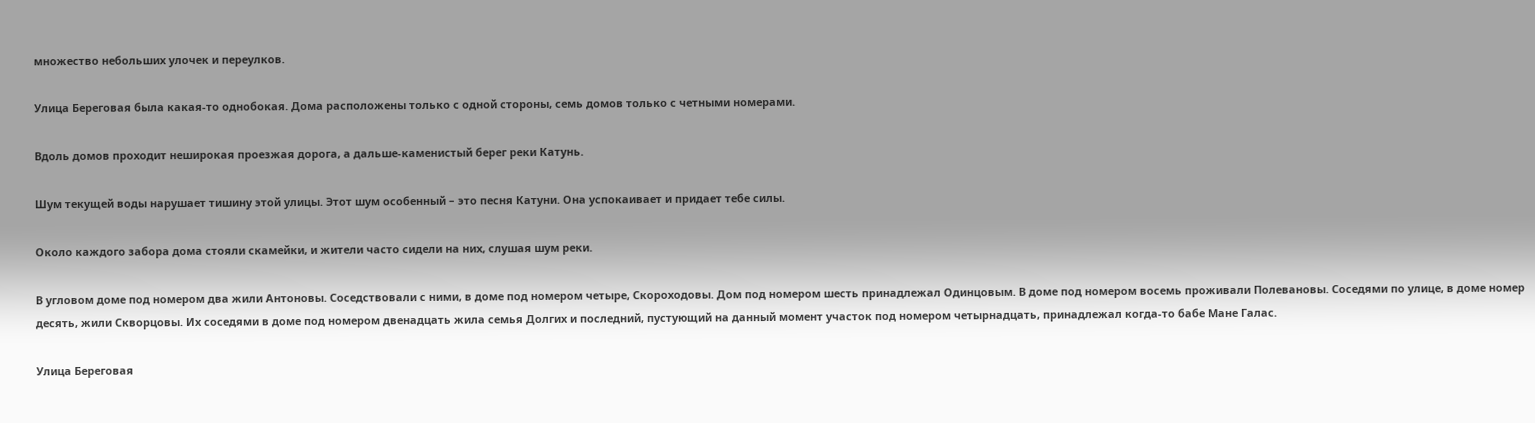множество небольших улочек и переулков.

Улица Береговая была какая-то однобокая. Дома расположены только с одной стороны, семь домов только с четными номерами.

Вдоль домов проходит неширокая проезжая дорога, а дальше-каменистый берег реки Катунь.

Шум текущей воды нарушает тишину этой улицы. Этот шум особенный – это песня Катуни. Она успокаивает и придает тебе силы.

Около каждого забора дома стояли скамейки, и жители часто сидели на них, слушая шум реки.

В угловом доме под номером два жили Антоновы. Соседствовали с ними, в доме под номером четыре, Скороходовы. Дом под номером шесть принадлежал Одинцовым. В доме под номером восемь проживали Полевановы. Соседями по улице, в доме номер десять, жили Скворцовы. Их соседями в доме под номером двенадцать жила семья Долгих и последний, пустующий на данный момент участок под номером четырнадцать, принадлежал когда-то бабе Мане Галас.

Улица Береговая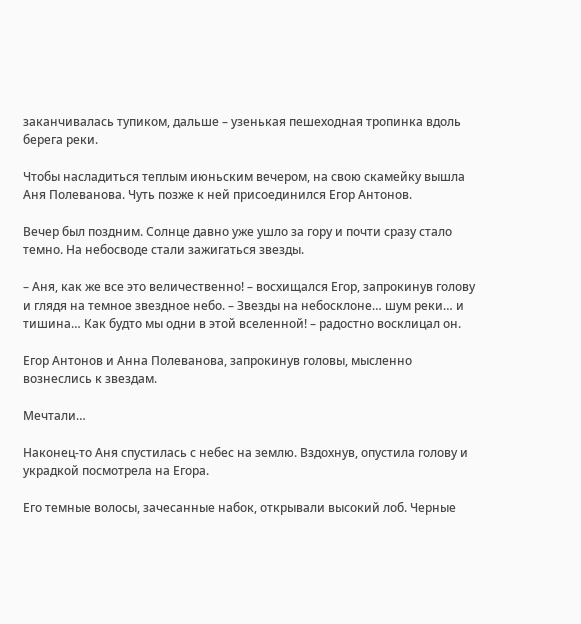заканчивалась тупиком, дальше – узенькая пешеходная тропинка вдоль берега реки.

Чтобы насладиться теплым июньским вечером, на свою скамейку вышла Аня Полеванова. Чуть позже к ней присоединился Егор Антонов.

Вечер был поздним. Солнце давно уже ушло за гору и почти сразу стало темно. На небосводе стали зажигаться звезды.

– Аня, как же все это величественно! – восхищался Егор, запрокинув голову и глядя на темное звездное небо. – Звезды на небосклоне… шум реки… и тишина… Как будто мы одни в этой вселенной! – радостно восклицал он.

Егор Антонов и Анна Полеванова, запрокинув головы, мысленно вознеслись к звездам.

Мечтали…

Наконец-то Аня спустилась с небес на землю. Вздохнув, опустила голову и украдкой посмотрела на Егора.

Его темные волосы, зачесанные набок, открывали высокий лоб. Черные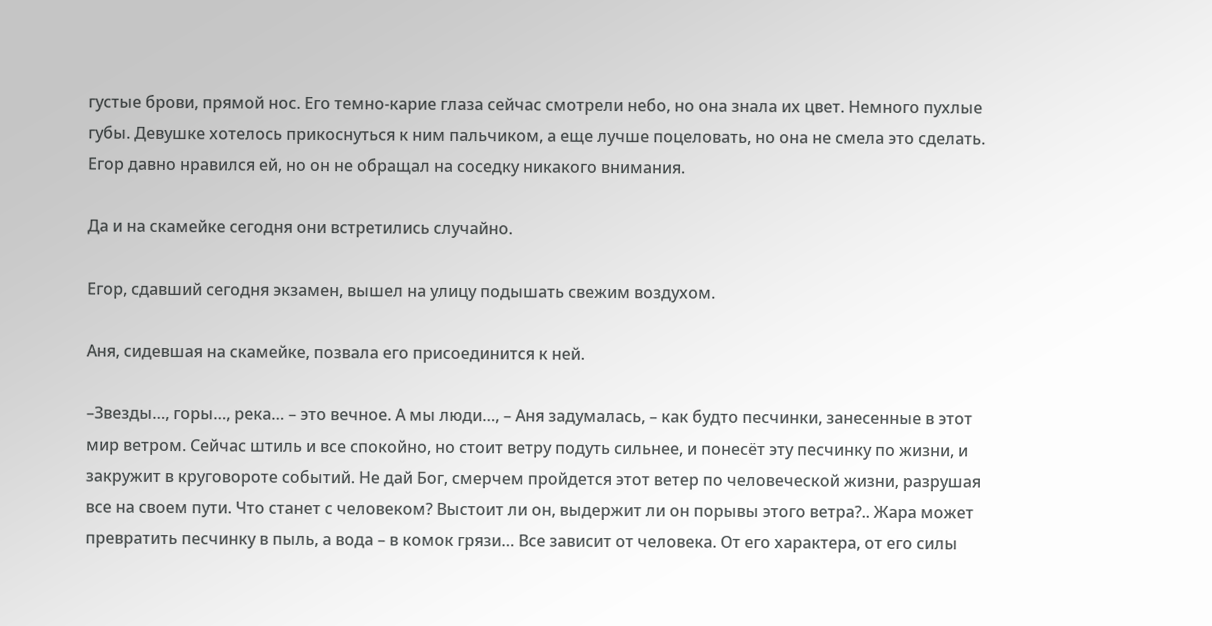густые брови, прямой нос. Его темно-карие глаза сейчас смотрели небо, но она знала их цвет. Немного пухлые губы. Девушке хотелось прикоснуться к ним пальчиком, а еще лучше поцеловать, но она не смела это сделать. Егор давно нравился ей, но он не обращал на соседку никакого внимания.

Да и на скамейке сегодня они встретились случайно.

Егор, сдавший сегодня экзамен, вышел на улицу подышать свежим воздухом.

Аня, сидевшая на скамейке, позвала его присоединится к ней.

–Звезды…, горы…, река… – это вечное. А мы люди…, – Аня задумалась, – как будто песчинки, занесенные в этот мир ветром. Сейчас штиль и все спокойно, но стоит ветру подуть сильнее, и понесёт эту песчинку по жизни, и закружит в круговороте событий. Не дай Бог, смерчем пройдется этот ветер по человеческой жизни, разрушая все на своем пути. Что станет с человеком? Выстоит ли он, выдержит ли он порывы этого ветра?.. Жара может превратить песчинку в пыль, а вода – в комок грязи… Все зависит от человека. От его характера, от его силы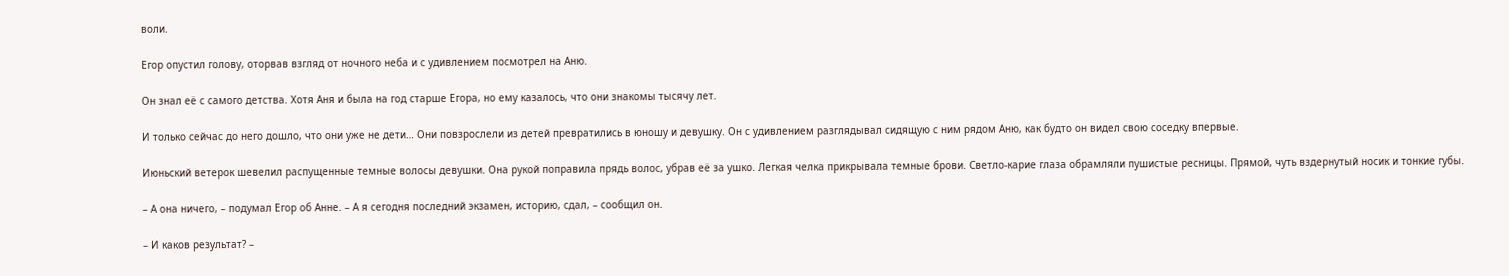воли.

Егор опустил голову, оторвав взгляд от ночного неба и с удивлением посмотрел на Аню.

Он знал её с самого детства. Хотя Аня и была на год старше Егора, но ему казалось, что они знакомы тысячу лет.

И только сейчас до него дошло, что они уже не дети… Они повзрослели из детей превратились в юношу и девушку. Он с удивлением разглядывал сидящую с ним рядом Аню, как будто он видел свою соседку впервые.

Июньский ветерок шевелил распущенные темные волосы девушки. Она рукой поправила прядь волос, убрав её за ушко. Легкая челка прикрывала темные брови. Светло-карие глаза обрамляли пушистые ресницы. Прямой, чуть вздернутый носик и тонкие губы.

– А она ничего, – подумал Егор об Анне. – А я сегодня последний экзамен, историю, сдал, – сообщил он.

– И каков результат? –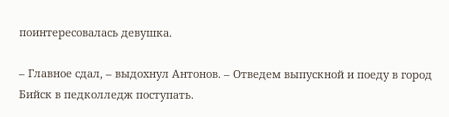поинтересовалась девушка.

– Главное сдал, – выдохнул Антонов. – Отведем выпускной и поеду в город Бийск в педколледж поступать.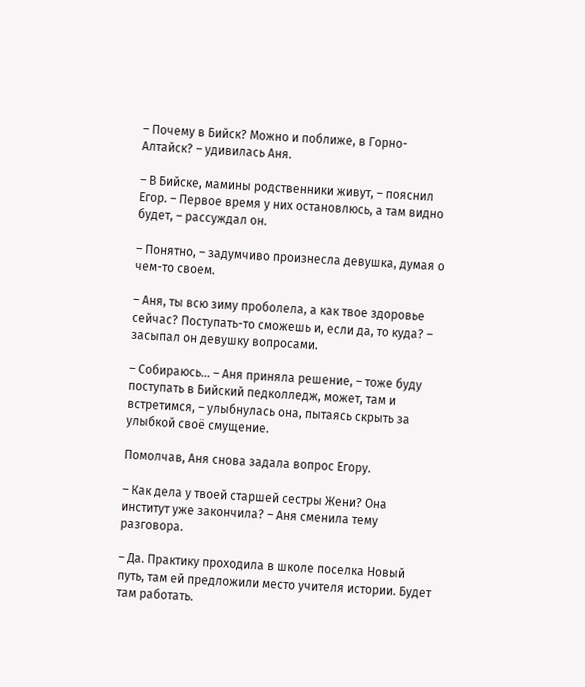– Почему в Бийск? Можно и поближе, в Горно-Алтайск? – удивилась Аня.

– В Бийске, мамины родственники живут, – пояснил Егор. – Первое время у них остановлюсь, а там видно будет, – рассуждал он.

– Понятно, – задумчиво произнесла девушка, думая о чем-то своем.

– Аня, ты всю зиму проболела, а как твое здоровье сейчас? Поступать-то сможешь и, если да, то куда? – засыпал он девушку вопросами.

– Собираюсь… – Аня приняла решение, – тоже буду поступать в Бийский педколледж, может, там и встретимся, – улыбнулась она, пытаясь скрыть за улыбкой своё смущение.

Помолчав, Аня снова задала вопрос Егору.

– Как дела у твоей старшей сестры Жени? Она институт уже закончила? – Аня сменила тему разговора.

– Да. Практику проходила в школе поселка Новый путь, там ей предложили место учителя истории. Будет там работать.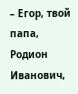– Егор, твой папа, Родион Иванович,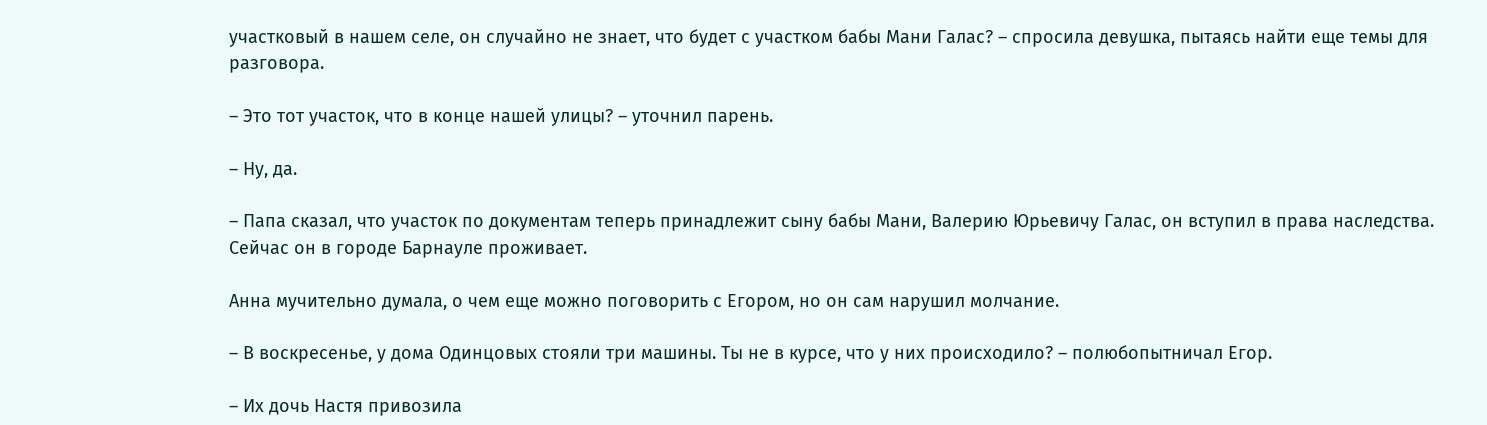участковый в нашем селе, он случайно не знает, что будет с участком бабы Мани Галас? – спросила девушка, пытаясь найти еще темы для разговора.

– Это тот участок, что в конце нашей улицы? – уточнил парень.

– Ну, да.

– Папа сказал, что участок по документам теперь принадлежит сыну бабы Мани, Валерию Юрьевичу Галас, он вступил в права наследства. Сейчас он в городе Барнауле проживает.

Анна мучительно думала, о чем еще можно поговорить с Егором, но он сам нарушил молчание.

– В воскресенье, у дома Одинцовых стояли три машины. Ты не в курсе, что у них происходило? – полюбопытничал Егор.

– Их дочь Настя привозила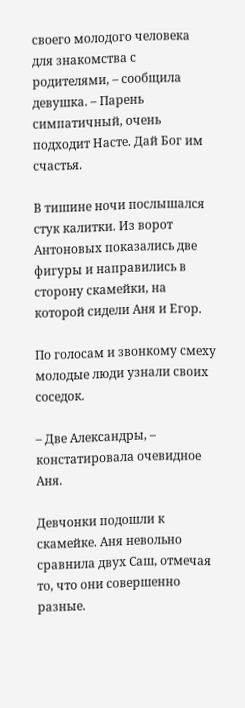своего молодого человека для знакомства с родителями, – сообщила девушка. – Парень симпатичный, очень подходит Насте. Дай Бог им счастья.

В тишине ночи послышался стук калитки. Из ворот Антоновых показались две фигуры и направились в сторону скамейки, на которой сидели Аня и Егор.

По голосам и звонкому смеху молодые люди узнали своих соседок.

– Две Александры, – констатировала очевидное Аня.

Девчонки подошли к скамейке. Аня невольно сравнила двух Саш, отмечая то, что они совершенно разные.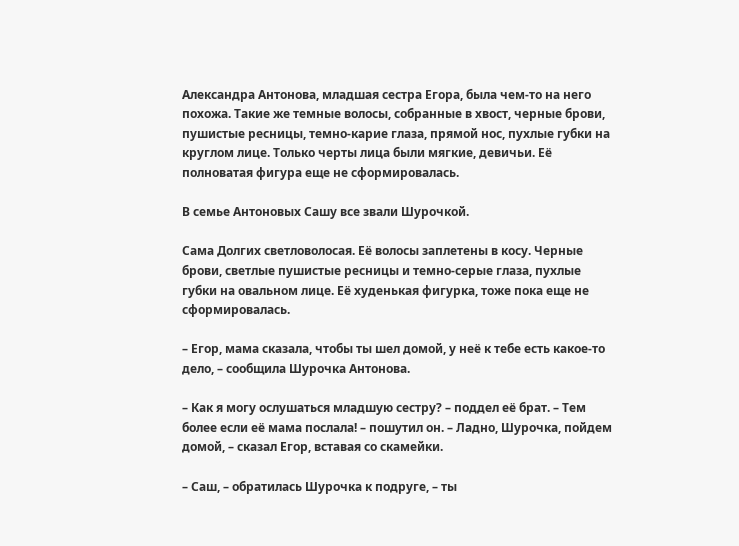Александра Антонова, младшая сестра Егора, была чем-то на него похожа. Такие же темные волосы, собранные в хвост, черные брови, пушистые ресницы, темно-карие глаза, прямой нос, пухлые губки на круглом лице. Только черты лица были мягкие, девичьи. Её полноватая фигура еще не сформировалась.

В семье Антоновых Сашу все звали Шурочкой.

Сама Долгих светловолосая. Её волосы заплетены в косу. Черные брови, светлые пушистые ресницы и темно-серые глаза, пухлые губки на овальном лице. Её худенькая фигурка, тоже пока еще не сформировалась.

– Егор, мама сказала, чтобы ты шел домой, у неё к тебе есть какое-то дело, – сообщила Шурочка Антонова.

– Как я могу ослушаться младшую сестру? – поддел её брат. – Тем более если её мама послала! – пошутил он. – Ладно, Шурочка, пойдем домой, – сказал Егор, вставая со скамейки.

– Саш, – обратилась Шурочка к подруге, – ты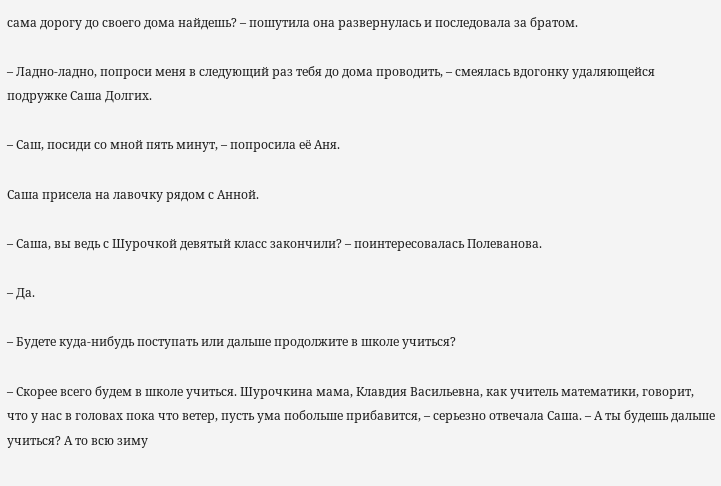сама дорогу до своего дома найдешь? – пошутила она развернулась и последовала за братом.

– Ладно-ладно, попроси меня в следующий раз тебя до дома проводить, – смеялась вдогонку удаляющейся подружке Саша Долгих.

– Саш, посиди со мной пять минут, – попросила её Аня.

Саша присела на лавочку рядом с Анной.

– Саша, вы ведь с Шурочкой девятый класс закончили? – поинтересовалась Полеванова.

– Да.

– Будете куда-нибудь поступать или дальше продолжите в школе учиться?

– Скорее всего будем в школе учиться. Шурочкина мама, Клавдия Васильевна, как учитель математики, говорит, что у нас в головах пока что ветер, пусть ума побольше прибавится, – серьезно отвечала Саша. – А ты будешь дальше учиться? А то всю зиму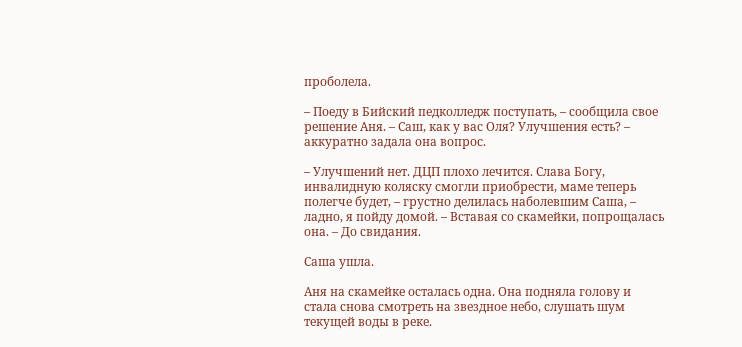проболела.

– Поеду в Бийский педколледж поступать, – сообщила свое решение Аня. – Саш, как у вас Оля? Улучшения есть? – аккуратно задала она вопрос.

– Улучшений нет. ДЦП плохо лечится. Слава Богу, инвалидную коляску смогли приобрести, маме теперь полегче будет, – грустно делилась наболевшим Саша, – ладно, я пойду домой. – Вставая со скамейки, попрощалась она. – До свидания.

Саша ушла.

Аня на скамейке осталась одна. Она подняла голову и стала снова смотреть на звездное небо, слушать шум текущей воды в реке.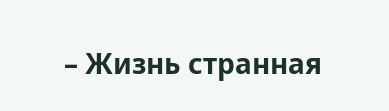– Жизнь странная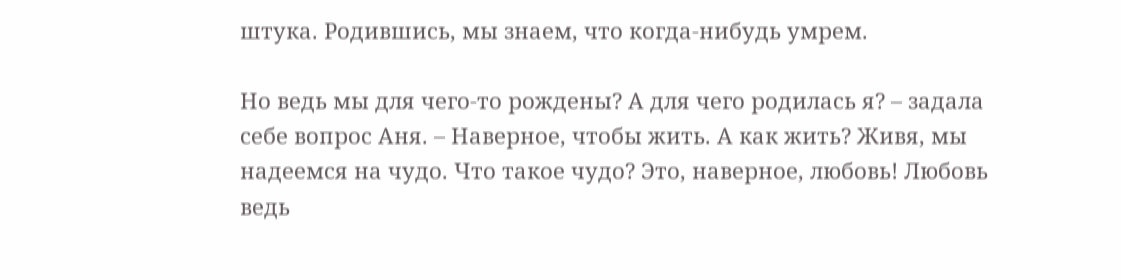штука. Родившись, мы знаем, что когда-нибудь умрем.

Но ведь мы для чего-то рождены? А для чего родилась я? – задала себе вопрос Аня. – Наверное, чтобы жить. А как жить? Живя, мы надеемся на чудо. Что такое чудо? Это, наверное, любовь! Любовь ведь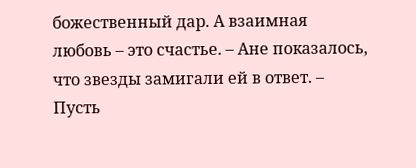божественный дар. А взаимная любовь – это счастье. – Ане показалось, что звезды замигали ей в ответ. – Пусть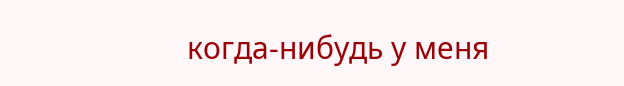когда-нибудь у меня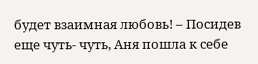будет взаимная любовь! – Посидев еще чуть- чуть, Аня пошла к себе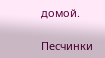домой.

Песчинки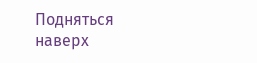Подняться наверх